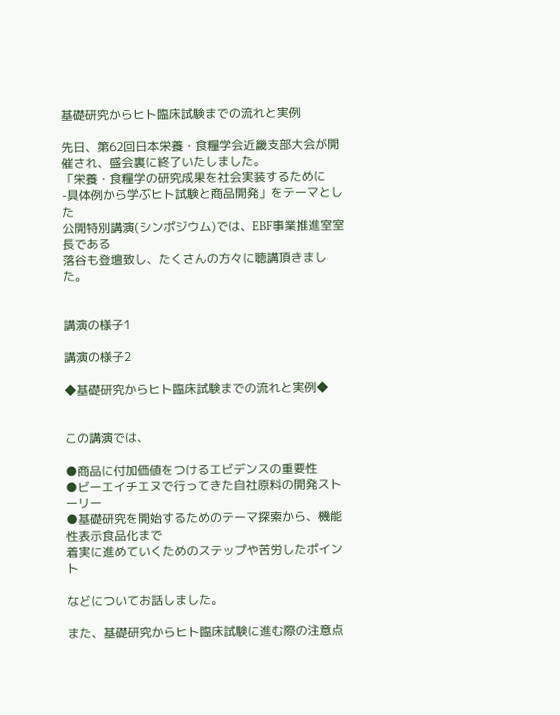基礎研究からヒト臨床試験までの流れと実例

先日、第62回日本栄養・食糧学会近畿支部大会が開催され、盛会裏に終了いたしました。
「栄養・食糧学の研究成果を社会実装するために
-具体例から学ぶヒト試験と商品開発」をテーマとした
公開特別講演(シンポジウム)では、EBF事業推進室室長である
落谷も登壇致し、たくさんの方々に聴講頂きました。


講演の様子1

講演の様子2

◆基礎研究からヒト臨床試験までの流れと実例◆


この講演では、

●商品に付加価値をつけるエビデンスの重要性
●ビーエイチエヌで行ってきた自社原料の開発ストーリー
●基礎研究を開始するためのテーマ探索から、機能性表示食品化まで
着実に進めていくためのステップや苦労したポイント

などについてお話しました。

また、基礎研究からヒト臨床試験に進む際の注意点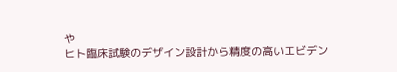や
ヒト臨床試験のデザイン設計から精度の高いエビデン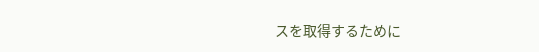スを取得するために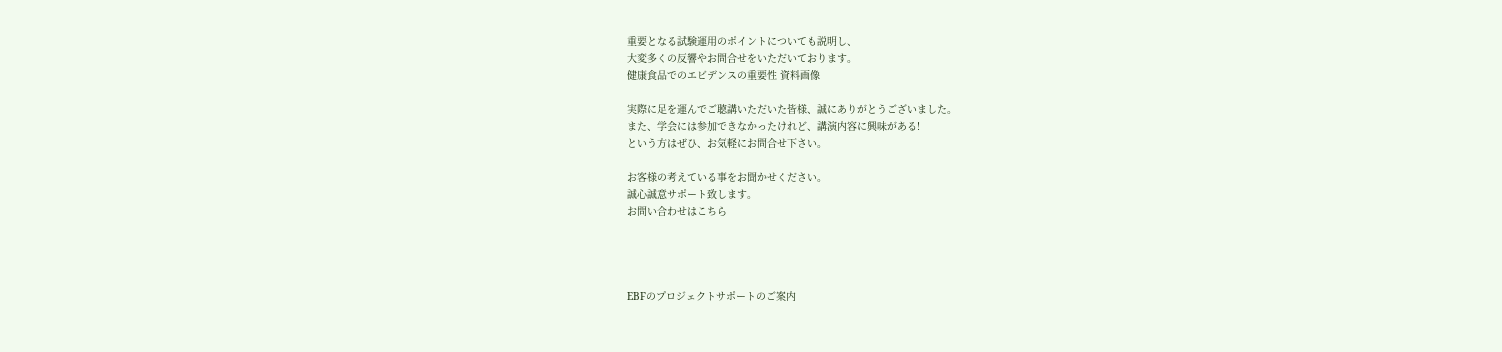重要となる試験運用のポイントについても説明し、
大変多くの反響やお問合せをいただいております。
健康食品でのエビデンスの重要性 資料画像

実際に足を運んでご聴講いただいた皆様、誠にありがとうございました。
また、学会には参加できなかったけれど、講演内容に興味がある!
という方はぜひ、お気軽にお問合せ下さい。

お客様の考えている事をお聞かせください。
誠心誠意サポート致します。
お問い合わせはこちら




EBFのプロジェクトサポートのご案内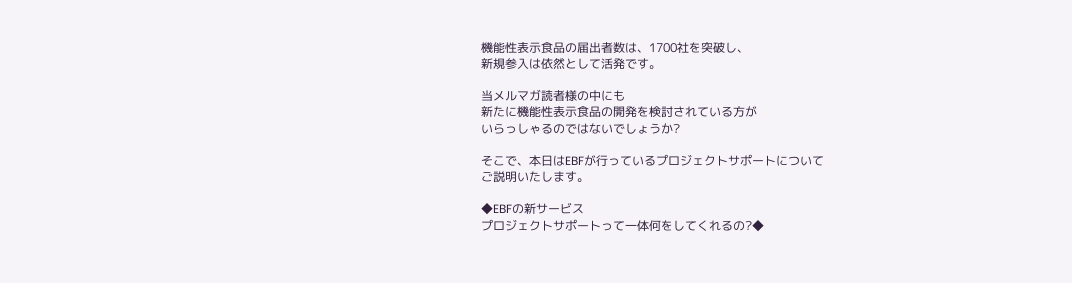機能性表示食品の届出者数は、1700社を突破し、
新規参入は依然として活発です。

当メルマガ読者様の中にも
新たに機能性表示食品の開発を検討されている方が
いらっしゃるのではないでしょうか?

そこで、本日はEBFが行っているプロジェクトサポートについて
ご説明いたします。

◆EBFの新サービス
プロジェクトサポートって一体何をしてくれるの?◆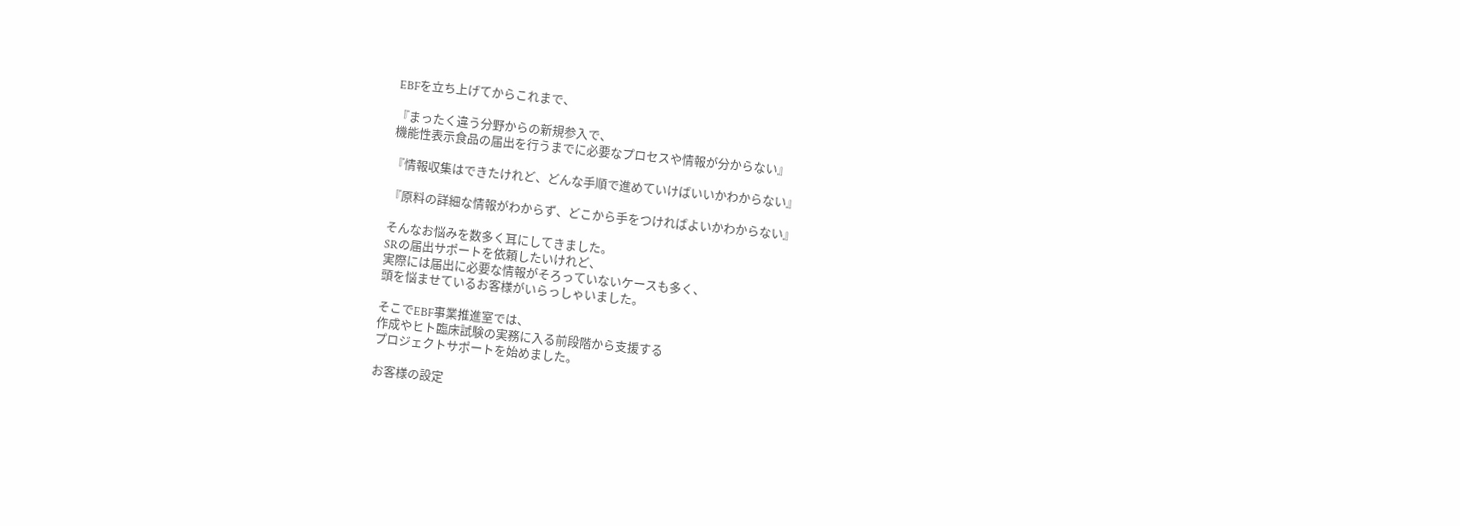EBFを立ち上げてからこれまで、

『まったく違う分野からの新規参入で、
機能性表示食品の届出を行うまでに必要なプロセスや情報が分からない』

『情報収集はできたけれど、どんな手順で進めていけばいいかわからない』

『原料の詳細な情報がわからず、どこから手をつければよいかわからない』

そんなお悩みを数多く耳にしてきました。
SRの届出サポートを依頼したいけれど、
実際には届出に必要な情報がそろっていないケースも多く、
頭を悩ませているお客様がいらっしゃいました。

そこでEBF事業推進室では、
作成やヒト臨床試験の実務に入る前段階から支援する
プロジェクトサポートを始めました。

お客様の設定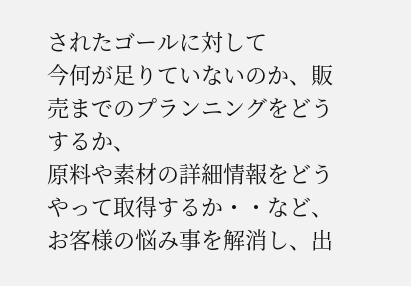されたゴールに対して
今何が足りていないのか、販売までのプランニングをどうするか、
原料や素材の詳細情報をどうやって取得するか・・など、
お客様の悩み事を解消し、出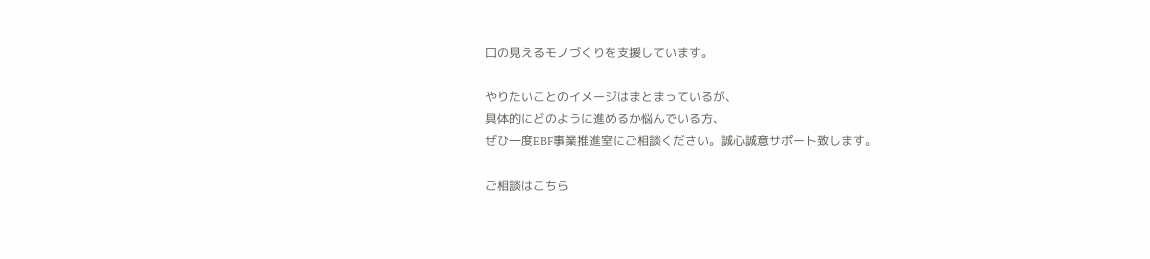口の見えるモノづくりを支援しています。

やりたいことのイメージはまとまっているが、
具体的にどのように進めるか悩んでいる方、
ぜひ一度EBF事業推進室にご相談ください。誠心誠意サポート致します。

ご相談はこちら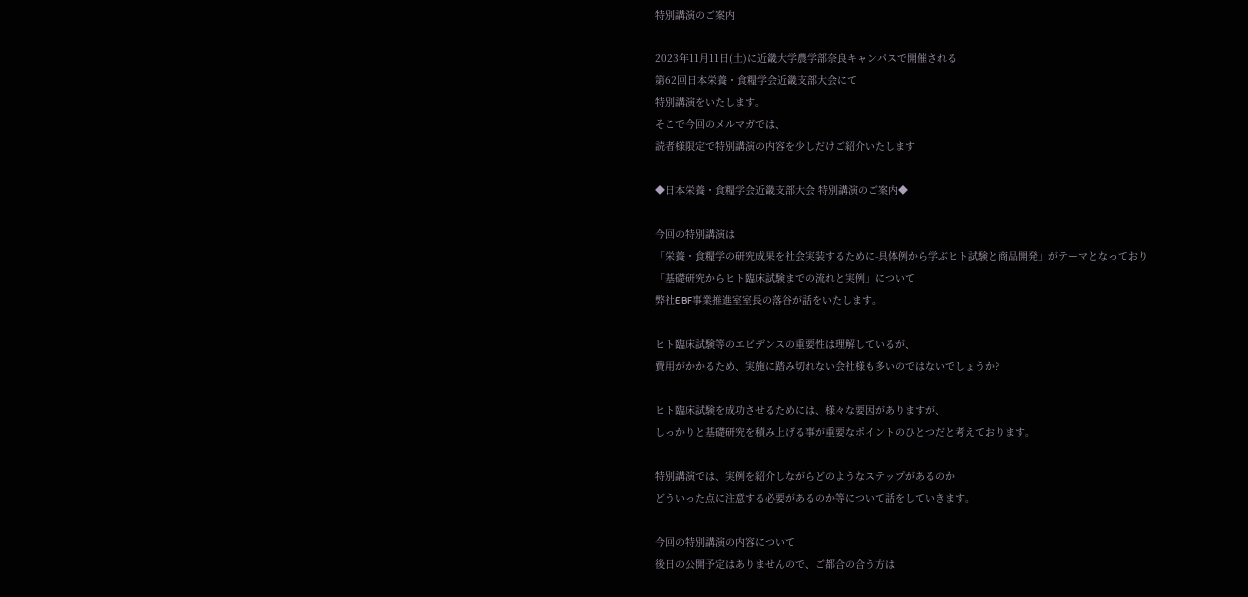特別講演のご案内

2023年11月11日(土)に近畿大学農学部奈良キャンパスで開催される
第62回日本栄養・食糧学会近畿支部大会にて
特別講演をいたします。
そこで今回のメルマガでは、
読者様限定で特別講演の内容を少しだけご紹介いたします

◆日本栄養・食糧学会近畿支部大会 特別講演のご案内◆

今回の特別講演は
「栄養・食糧学の研究成果を社会実装するために-具体例から学ぶヒト試験と商品開発」がテーマとなっており
「基礎研究からヒト臨床試験までの流れと実例」について
弊社EBF事業推進室室長の落谷が話をいたします。

ヒト臨床試験等のエビデンスの重要性は理解しているが、
費用がかかるため、実施に踏み切れない会社様も多いのではないでしょうか?

ヒト臨床試験を成功させるためには、様々な要因がありますが、
しっかりと基礎研究を積み上げる事が重要なポイントのひとつだと考えております。

特別講演では、実例を紹介しながらどのようなステップがあるのか
どういった点に注意する必要があるのか等について話をしていきます。

今回の特別講演の内容について
後日の公開予定はありませんので、ご都合の合う方は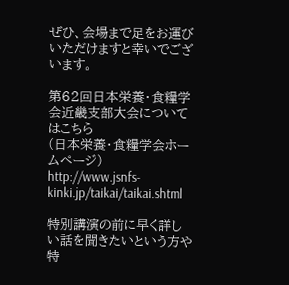ぜひ、会場まで足をお運びいただけますと幸いでございます。

第62回日本栄養・食糧学会近畿支部大会についてはこちら
(日本栄養・食糧学会ホームページ)
http://www.jsnfs-kinki.jp/taikai/taikai.shtml

特別講演の前に早く詳しい話を聞きたいという方や
特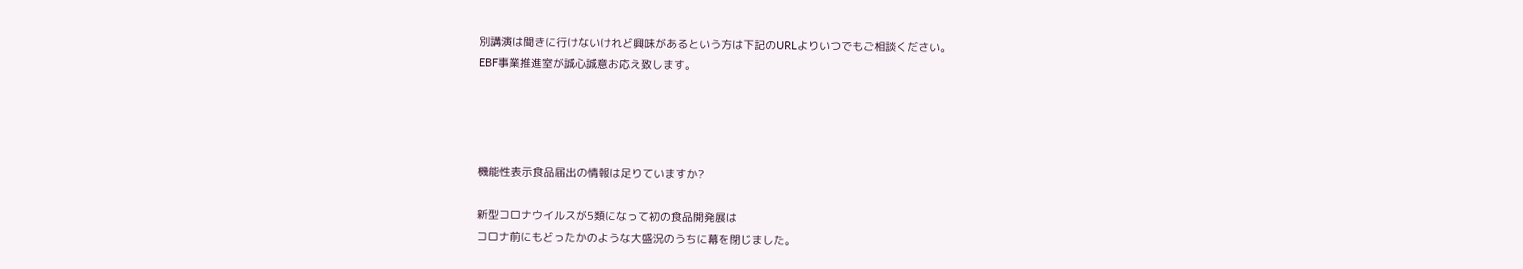別講演は聞きに行けないけれど興味があるという方は下記のURLよりいつでもご相談ください。
EBF事業推進室が誠心誠意お応え致します。




機能性表示食品届出の情報は足りていますか?

新型コロナウイルスが5類になって初の食品開発展は
コロナ前にもどったかのような大盛況のうちに幕を閉じました。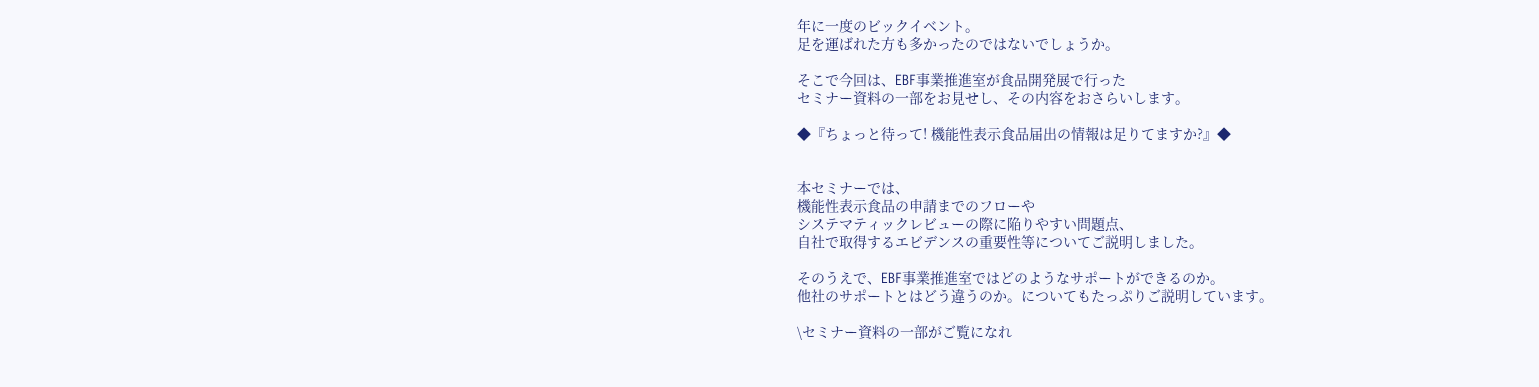年に一度のビックイベント。
足を運ばれた方も多かったのではないでしょうか。

そこで今回は、EBF事業推進室が食品開発展で行った
セミナー資料の一部をお見せし、その内容をおさらいします。

◆『ちょっと待って! 機能性表示食品届出の情報は足りてますか?』◆


本セミナーでは、
機能性表示食品の申請までのフローや
システマティックレビューの際に陥りやすい問題点、
自社で取得するエビデンスの重要性等についてご説明しました。

そのうえで、EBF事業推進室ではどのようなサポートができるのか。
他社のサポートとはどう違うのか。についてもたっぷりご説明しています。

\セミナー資料の一部がご覧になれ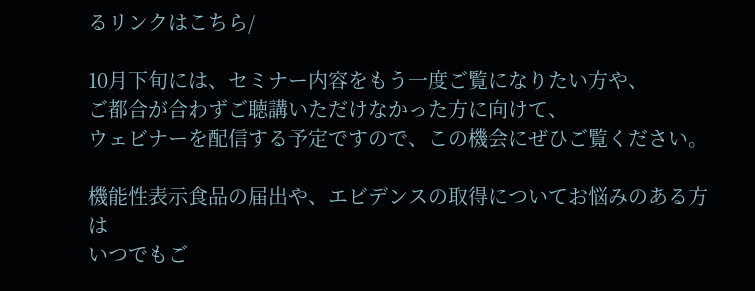るリンクはこちら/

10月下旬には、セミナー内容をもう一度ご覧になりたい方や、
ご都合が合わずご聴講いただけなかった方に向けて、
ウェビナーを配信する予定ですので、この機会にぜひご覧ください。

機能性表示食品の届出や、エビデンスの取得についてお悩みのある方は
いつでもご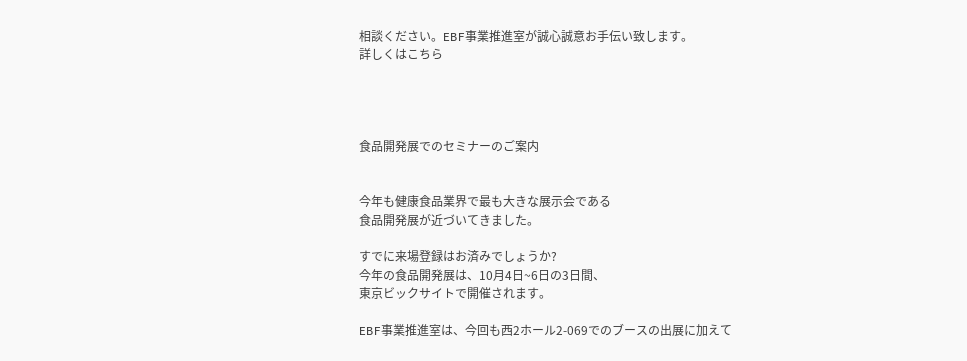相談ください。EBF事業推進室が誠心誠意お手伝い致します。
詳しくはこちら




食品開発展でのセミナーのご案内


今年も健康食品業界で最も大きな展示会である
食品開発展が近づいてきました。

すでに来場登録はお済みでしょうか?
今年の食品開発展は、10月4日~6日の3日間、
東京ビックサイトで開催されます。

EBF事業推進室は、今回も西2ホール2-069でのブースの出展に加えて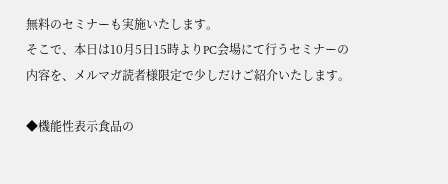無料のセミナーも実施いたします。
そこで、本日は10月5日15時よりPC会場にて行うセミナーの
内容を、メルマガ読者様限定で少しだけご紹介いたします。

◆機能性表示食品の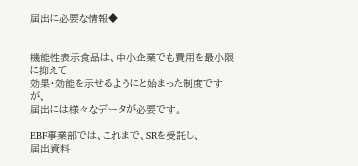届出に必要な情報◆


機能性表示食品は、中小企業でも費用を最小限に抑えて
効果・効能を示せるようにと始まった制度ですが、
届出には様々なデータが必要です。

EBF事業部では、これまで、SRを受託し、
届出資料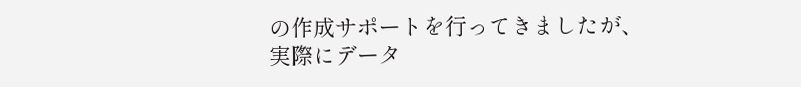の作成サポートを行ってきましたが、
実際にデータ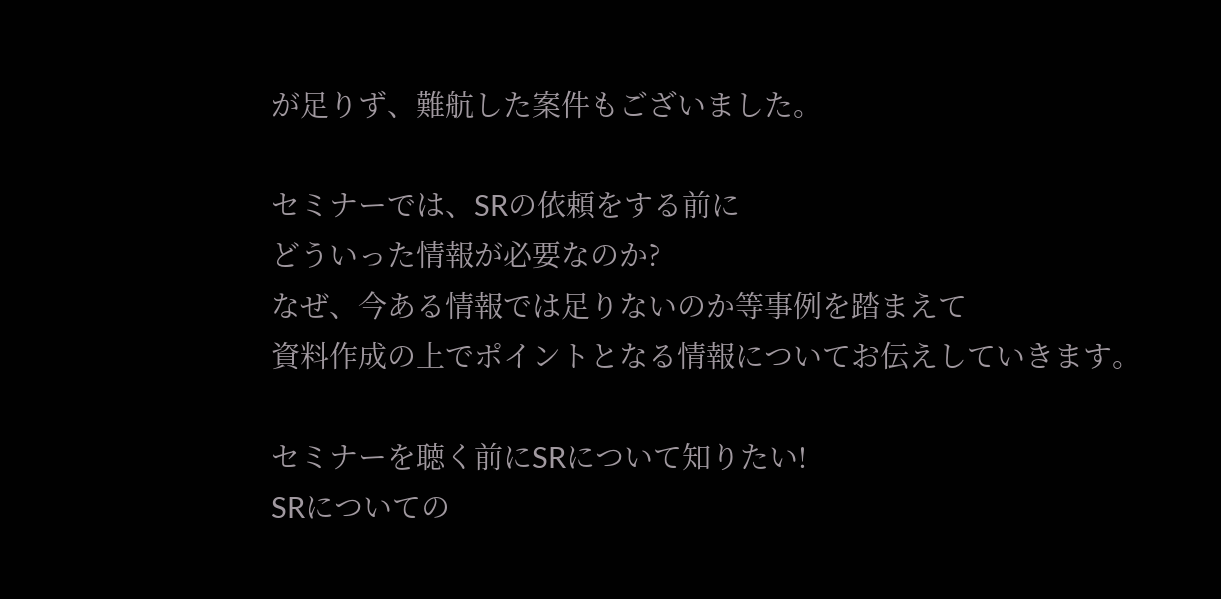が足りず、難航した案件もございました。

セミナーでは、SRの依頼をする前に
どういった情報が必要なのか?
なぜ、今ある情報では足りないのか等事例を踏まえて
資料作成の上でポイントとなる情報についてお伝えしていきます。

セミナーを聴く前にSRについて知りたい!
SRについての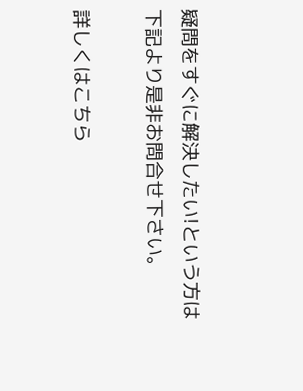疑問をすぐに解決したい!という方は
下記より是非お問合せ下さい。

詳しくはこちら